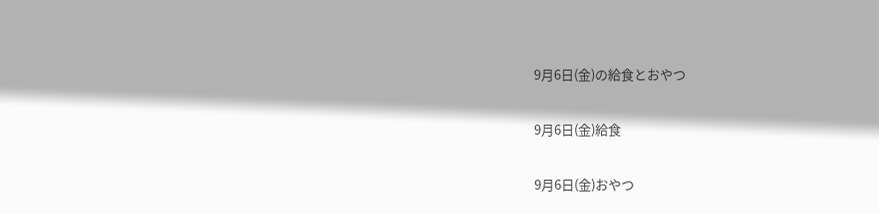9月6日(金)の給食とおやつ

9月6日(金)給食

9月6日(金)おやつ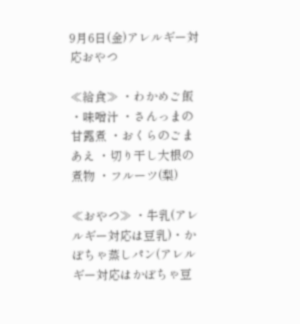9月6日(金)アレルギー対応おやつ

≪給食≫ ・わかめご飯 ・味噌汁 ・さんっまの甘露煮 ・おくらのごまあえ ・切り干し大根の煮物 ・フルーツ(梨)

≪おやつ≫ ・牛乳(アレルギー対応は豆乳)・かぼちゃ蒸しパン(アレルギー対応はかぼちゃ豆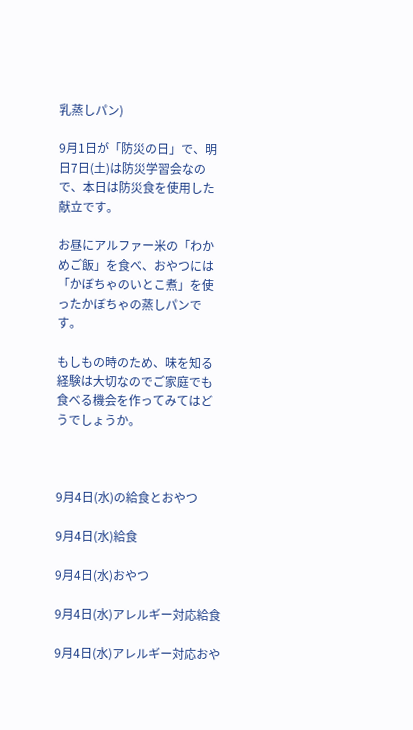乳蒸しパン)

9月1日が「防災の日」で、明日7日(土)は防災学習会なので、本日は防災食を使用した献立です。

お昼にアルファー米の「わかめご飯」を食べ、おやつには「かぼちゃのいとこ煮」を使ったかぼちゃの蒸しパンです。

もしもの時のため、味を知る経験は大切なのでご家庭でも食べる機会を作ってみてはどうでしょうか。



9月4日(水)の給食とおやつ

9月4日(水)給食

9月4日(水)おやつ

9月4日(水)アレルギー対応給食

9月4日(水)アレルギー対応おや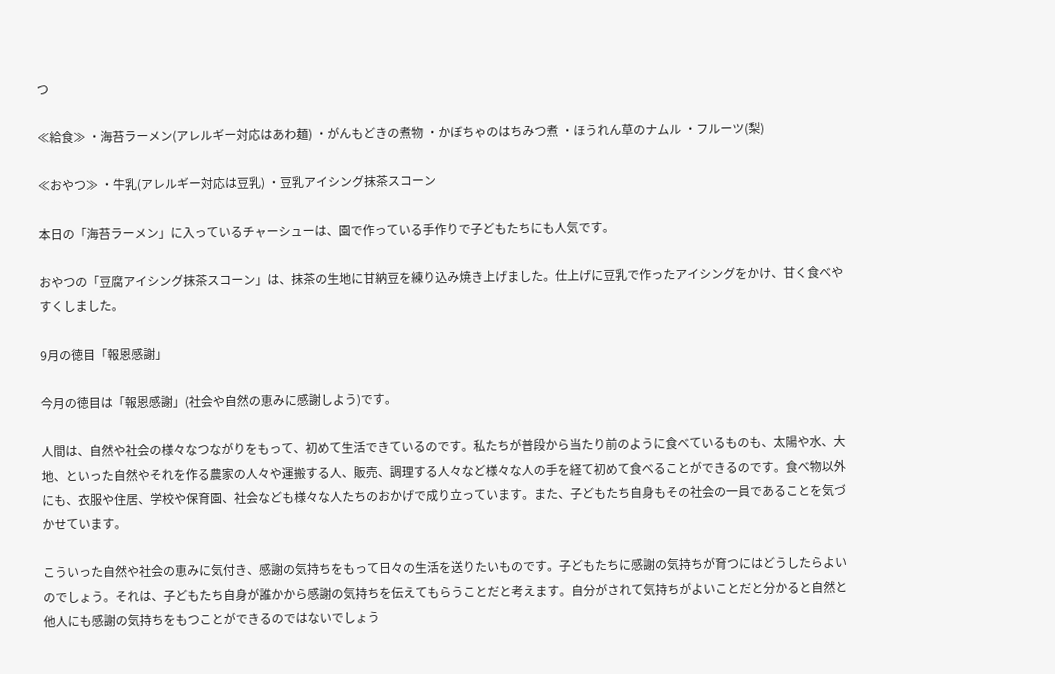つ

≪給食≫ ・海苔ラーメン(アレルギー対応はあわ麺) ・がんもどきの煮物 ・かぼちゃのはちみつ煮 ・ほうれん草のナムル ・フルーツ(梨)

≪おやつ≫ ・牛乳(アレルギー対応は豆乳) ・豆乳アイシング抹茶スコーン

本日の「海苔ラーメン」に入っているチャーシューは、園で作っている手作りで子どもたちにも人気です。

おやつの「豆腐アイシング抹茶スコーン」は、抹茶の生地に甘納豆を練り込み焼き上げました。仕上げに豆乳で作ったアイシングをかけ、甘く食べやすくしました。

9月の徳目「報恩感謝」

今月の徳目は「報恩感謝」(社会や自然の恵みに感謝しよう)です。

人間は、自然や社会の様々なつながりをもって、初めて生活できているのです。私たちが普段から当たり前のように食べているものも、太陽や水、大地、といった自然やそれを作る農家の人々や運搬する人、販売、調理する人々など様々な人の手を経て初めて食べることができるのです。食べ物以外にも、衣服や住居、学校や保育園、社会なども様々な人たちのおかげで成り立っています。また、子どもたち自身もその社会の一員であることを気づかせています。

こういった自然や社会の恵みに気付き、感謝の気持ちをもって日々の生活を送りたいものです。子どもたちに感謝の気持ちが育つにはどうしたらよいのでしょう。それは、子どもたち自身が誰かから感謝の気持ちを伝えてもらうことだと考えます。自分がされて気持ちがよいことだと分かると自然と他人にも感謝の気持ちをもつことができるのではないでしょう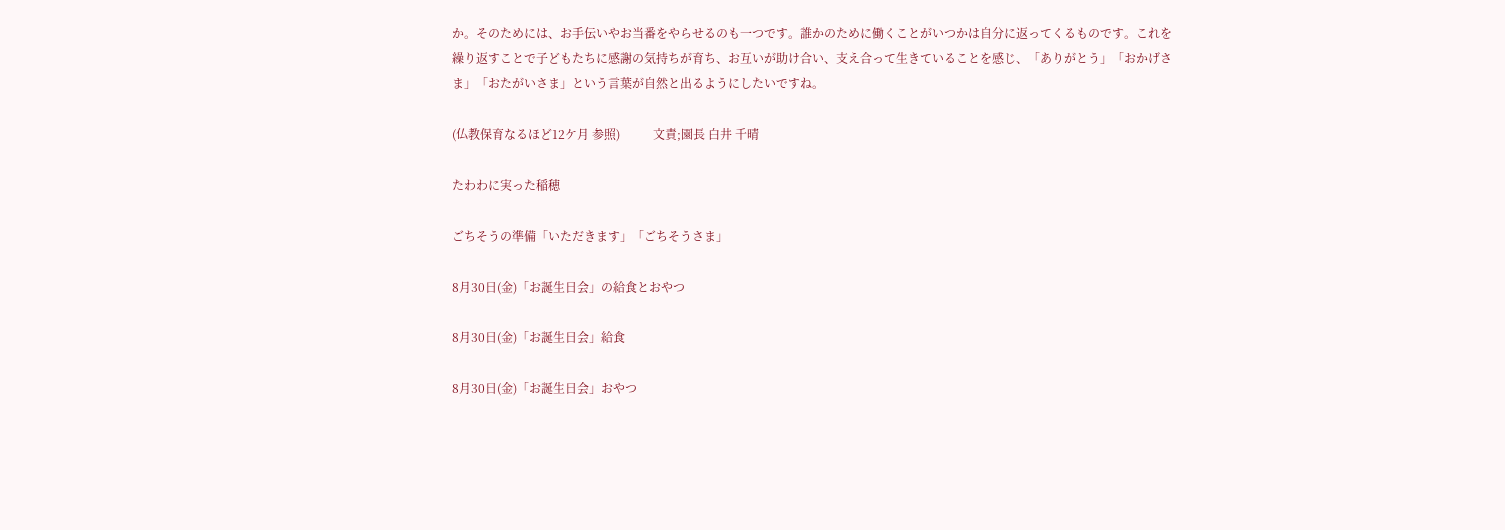か。そのためには、お手伝いやお当番をやらせるのも一つです。誰かのために働くことがいつかは自分に返ってくるものです。これを繰り返すことで子どもたちに感謝の気持ちが育ち、お互いが助け合い、支え合って生きていることを感じ、「ありがとう」「おかげさま」「おたがいさま」という言葉が自然と出るようにしたいですね。

(仏教保育なるほど12ケ月 参照)           文責;園長 白井 千晴

たわわに実った稲穂

ごちそうの準備「いただきます」「ごちそうさま」

8月30日(金)「お誕生日会」の給食とおやつ

8月30日(金)「お誕生日会」給食

8月30日(金)「お誕生日会」おやつ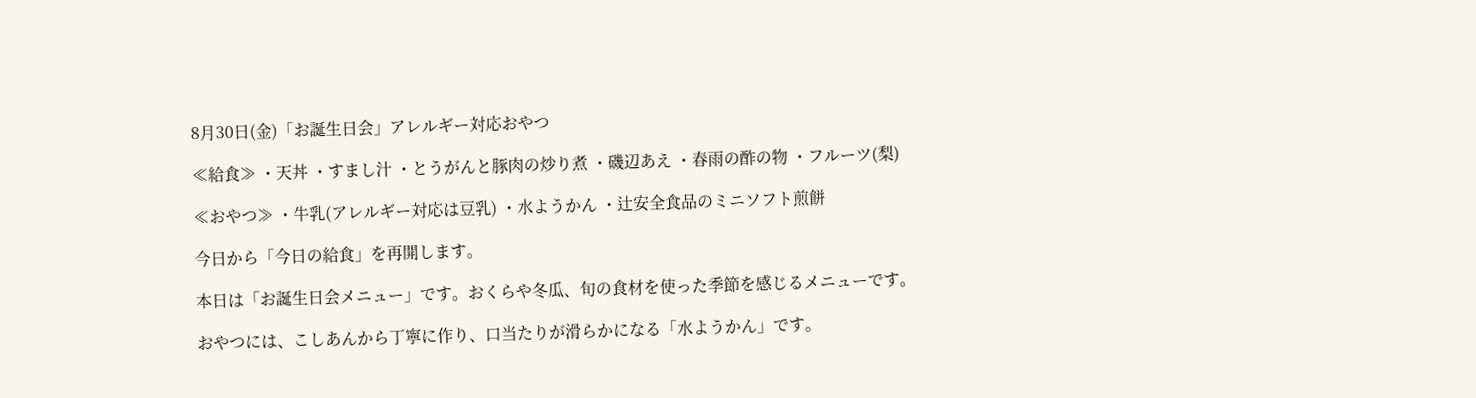8月30日(金)「お誕生日会」アレルギー対応おやつ

≪給食≫ ・天丼 ・すまし汁 ・とうがんと豚肉の炒り煮 ・磯辺あえ ・春雨の酢の物 ・フルーツ(梨)

≪おやつ≫ ・牛乳(アレルギー対応は豆乳) ・水ようかん ・辻安全食品のミニソフト煎餅

今日から「今日の給食」を再開します。

本日は「お誕生日会メニュー」です。おくらや冬瓜、旬の食材を使った季節を感じるメニューです。

おやつには、こしあんから丁寧に作り、口当たりが滑らかになる「水ようかん」です。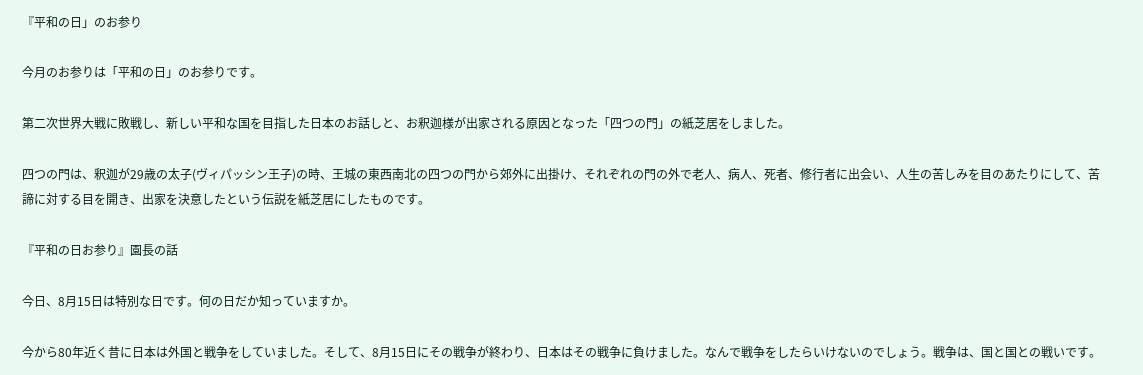『平和の日」のお参り

今月のお参りは「平和の日」のお参りです。

第二次世界大戦に敗戦し、新しい平和な国を目指した日本のお話しと、お釈迦様が出家される原因となった「四つの門」の紙芝居をしました。

四つの門は、釈迦が29歳の太子(ヴィパッシン王子)の時、王城の東西南北の四つの門から郊外に出掛け、それぞれの門の外で老人、病人、死者、修行者に出会い、人生の苦しみを目のあたりにして、苦諦に対する目を開き、出家を決意したという伝説を紙芝居にしたものです。

『平和の日お参り』園長の話

今日、8月15日は特別な日です。何の日だか知っていますか。

今から80年近く昔に日本は外国と戦争をしていました。そして、8月15日にその戦争が終わり、日本はその戦争に負けました。なんで戦争をしたらいけないのでしょう。戦争は、国と国との戦いです。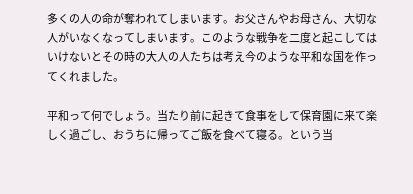多くの人の命が奪われてしまいます。お父さんやお母さん、大切な人がいなくなってしまいます。このような戦争を二度と起こしてはいけないとその時の大人の人たちは考え今のような平和な国を作ってくれました。

平和って何でしょう。当たり前に起きて食事をして保育園に来て楽しく過ごし、おうちに帰ってご飯を食べて寝る。という当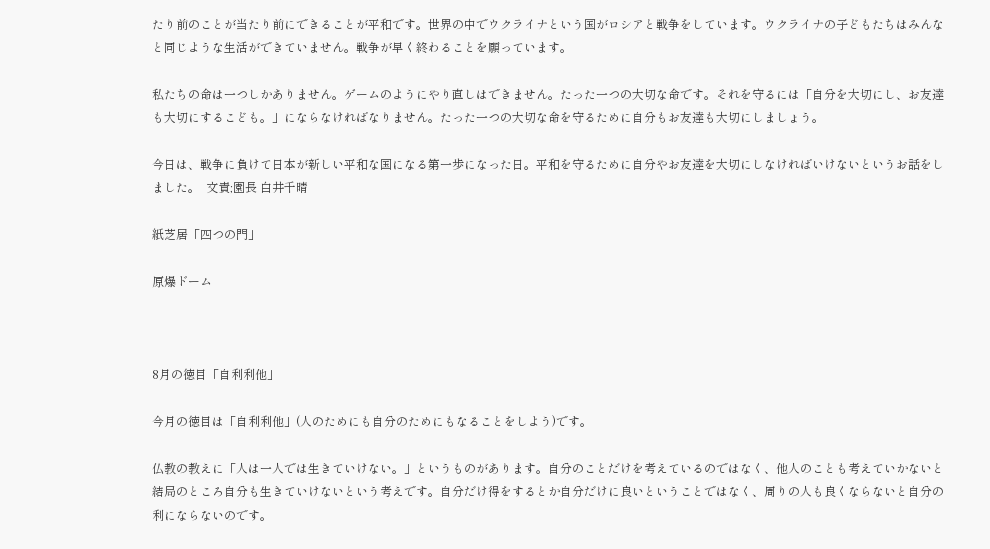たり前のことが当たり前にできることが平和です。世界の中でウクライナという国がロシアと戦争をしています。ウクライナの子どもたちはみんなと同じような生活ができていません。戦争が早く終わることを願っています。

私たちの命は一つしかありません。ゲームのようにやり直しはできません。たった一つの大切な命です。それを守るには「自分を大切にし、お友達も大切にするこども。」にならなければなりません。たった一つの大切な命を守るために自分もお友達も大切にしましょう。

今日は、戦争に負けて日本が新しい平和な国になる第一歩になった日。平和を守るために自分やお友達を大切にしなければいけないというお話をしました。  文責;園長 白井千晴

紙芝居「四つの門」

原爆ドーム



8月の徳目「自利利他」

今月の徳目は「自利利他」(人のためにも自分のためにもなることをしよう)です。

仏教の教えに「人は一人では生きていけない。」というものがあります。自分のことだけを考えているのではなく、他人のことも考えていかないと結局のところ自分も生きていけないという考えです。自分だけ得をするとか自分だけに良いということではなく、周りの人も良くならないと自分の利にならないのです。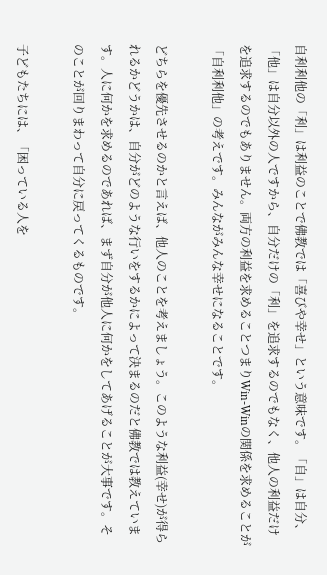自利利他の「利」は利益のことで佛教では「喜びや幸せ」という意味です。「自」は自分、「他」は自分以外の人ですから、自分だけの「利」を追求するのでもなく、他人の利益だけを追求するのでもありません。両方の利益を求めることつまりWin-Winの関係を求めることが「自利利他」の考えです。みんながみんな幸せになることです。

どちらを優先させるのかと言えば、他人のことを考えましょう。このような利益(幸せ)が得られるかどうかは、自分がどのような行いをするかによって決まるのだと佛教では教えています。人に何かを求めるのであれば、まず自分が他人に何かをしてあげることが大事です。そのことが回りまわって自分に戻ってくるものです。

子どもたちには、「困っている人を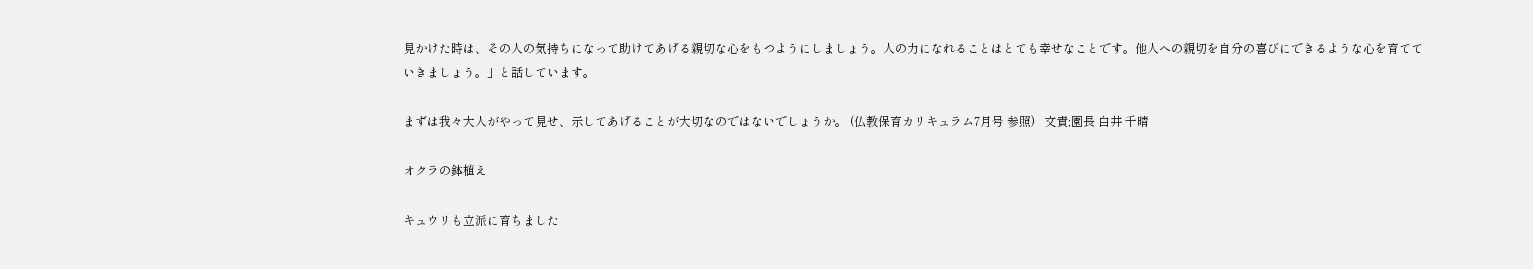見かけた時は、その人の気持ちになって助けてあげる親切な心をもつようにしましょう。人の力になれることはとても幸せなことです。他人への親切を自分の喜びにできるような心を育てていきましょう。」と話しています。

まずは我々大人がやって見せ、示してあげることが大切なのではないでしょうか。 (仏教保育カリキュラム7月号 参照)   文責;園長 白井 千晴

オクラの鉢植え

キュウリも立派に育ちました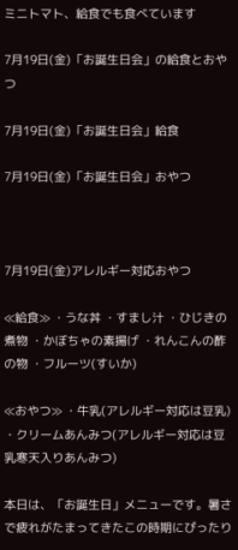ミニトマト、給食でも食べています

7月19日(金)「お誕生日会」の給食とおやつ

7月19日(金)「お誕生日会」給食

7月19日(金)「お誕生日会」おやつ



7月19日(金)アレルギー対応おやつ

≪給食≫ ・うな丼 ・すまし汁 ・ひじきの煮物 ・かぼちゃの素揚げ ・れんこんの酢の物 ・フルーツ(すいか)

≪おやつ≫ ・牛乳(アレルギー対応は豆乳) ・クリームあんみつ(アレルギー対応は豆乳寒天入りあんみつ)

本日は、「お誕生日」メニューです。暑さで疲れがたまってきたこの時期にぴったり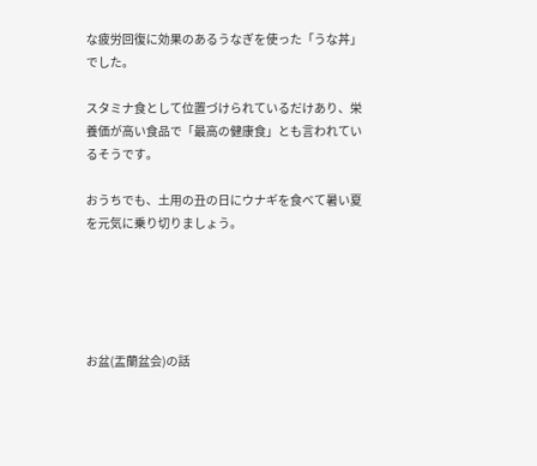な疲労回復に効果のあるうなぎを使った「うな丼」でした。

スタミナ食として位置づけられているだけあり、栄養価が高い食品で「最高の健康食」とも言われているそうです。

おうちでも、土用の丑の日にウナギを食べて暑い夏を元気に乗り切りましょう。





お盆(盂蘭盆会)の話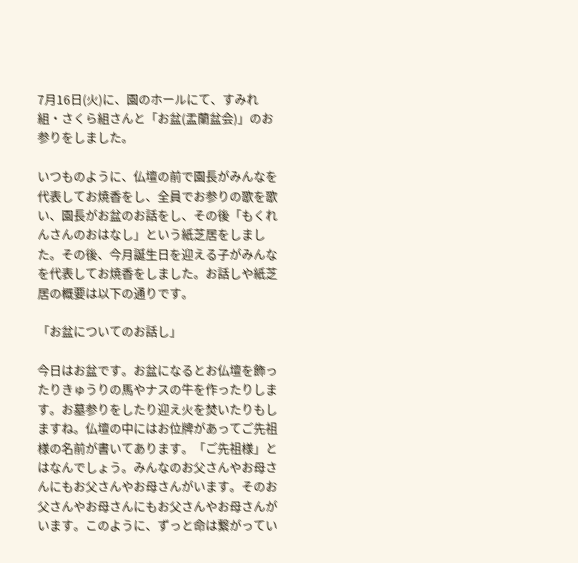7月16日(火)に、園のホールにて、すみれ組・さくら組さんと「お盆(盂蘭盆会)」のお参りをしました。

いつものように、仏壇の前で園長がみんなを代表してお焼香をし、全員でお参りの歌を歌い、園長がお盆のお話をし、その後「もくれんさんのおはなし」という紙芝居をしました。その後、今月誕生日を迎える子がみんなを代表してお焼香をしました。お話しや紙芝居の概要は以下の通りです。

「お盆についてのお話し」

今日はお盆です。お盆になるとお仏壇を飾ったりきゅうりの馬やナスの牛を作ったりします。お墓参りをしたり迎え火を焚いたりもしますね。仏壇の中にはお位牌があってご先祖様の名前が書いてあります。「ご先祖様」とはなんでしょう。みんなのお父さんやお母さんにもお父さんやお母さんがいます。そのお父さんやお母さんにもお父さんやお母さんがいます。このように、ずっと命は繋がってい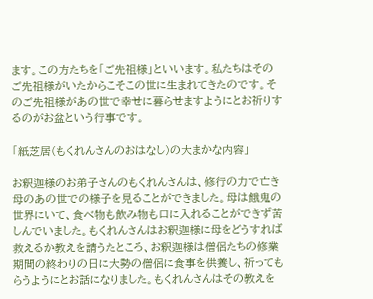ます。この方たちを「ご先祖様」といいます。私たちはそのご先祖様がいたからこそこの世に生まれてきたのです。そのご先祖様があの世で幸せに暮らせますようにとお祈りするのがお盆という行事です。

「紙芝居(もくれんさんのおはなし)の大まかな内容」

お釈迦様のお弟子さんのもくれんさんは、修行の力で亡き母のあの世での様子を見ることができました。母は餓鬼の世界にいて、食べ物も飲み物も口に入れることができず苦しんでいました。もくれんさんはお釈迦様に母をどうすれば救えるか教えを請うたところ、お釈迦様は僧侶たちの修業期間の終わりの日に大勢の僧侶に食事を供養し、祈ってもらうようにとお話になりました。もくれんさんはその教えを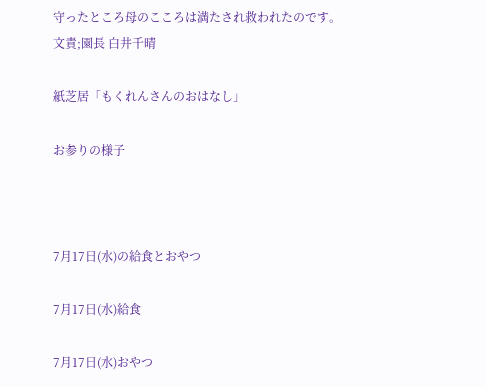守ったところ母のこころは満たされ救われたのです。         文責;園長 白井千晴

紙芝居「もくれんさんのおはなし」

お参りの様子



7月17日(水)の給食とおやつ

7月17日(水)給食

7月17日(水)おやつ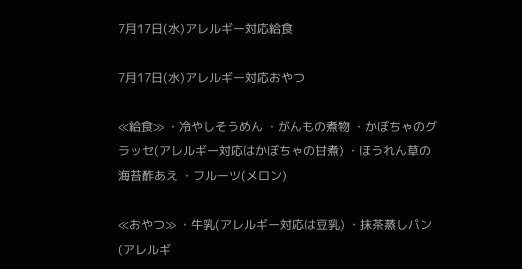7月17日(水)アレルギー対応給食

7月17日(水)アレルギー対応おやつ

≪給食≫ ・冷やしそうめん ・がんもの煮物 ・かぼちゃのグラッセ(アレルギー対応はかぼちゃの甘煮) ・ほうれん草の海苔酢あえ ・フルーツ(メロン)

≪おやつ≫ ・牛乳(アレルギー対応は豆乳) ・抹茶蒸しパン(アレルギ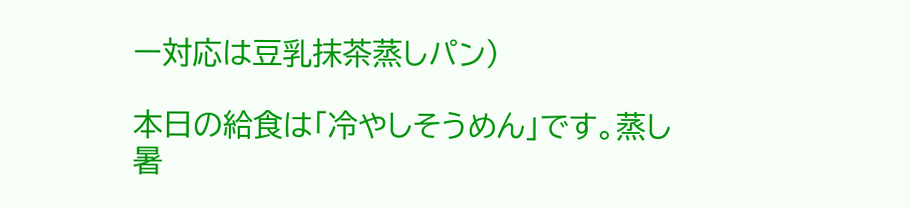ー対応は豆乳抹茶蒸しパン)

本日の給食は「冷やしそうめん」です。蒸し暑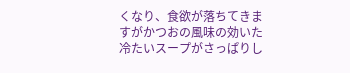くなり、食欲が落ちてきますがかつおの風味の効いた冷たいスープがさっぱりし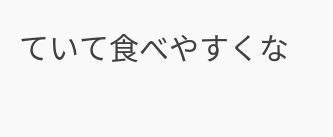ていて食べやすくな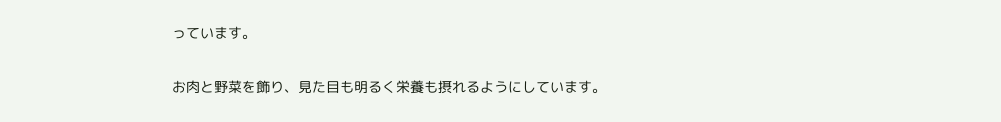っています。

お肉と野菜を飾り、見た目も明るく栄養も摂れるようにしています。